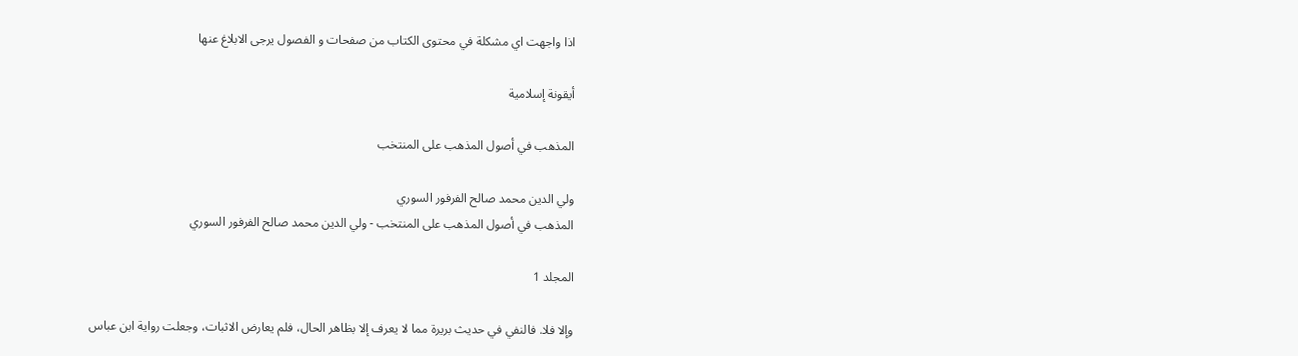اذا واجهت اي مشكلة في محتوى الكتاب من صفحات و الفصول يرجى الابلاغ عنها

أيقونة إسلامية

المذهب في أصول المذهب على المنتخب

ولي الدين محمد صالح الفرفور السوري
المذهب في أصول المذهب على المنتخب - ولي الدين محمد صالح الفرفور السوري

المجلد 1

وإلا فلا. فالنفي في حديث بريرة مما لا يعرف إلا بظاهر الحال، فلم يعارض الاثبات، وجعلت رواية ابن عباس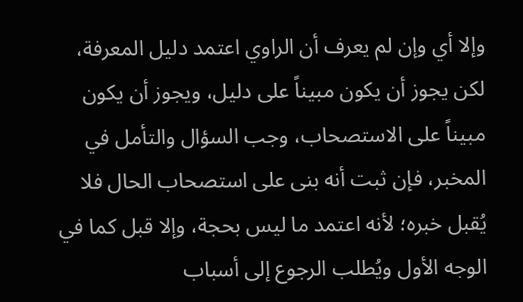وإلا أي وإن لم يعرف أن الراوي اعتمد دليل المعرفة، لكن يجوز أن يكون مبيناً على دليل، ويجوز أن يكون مبيناً على الاستصحاب، وجب السؤال والتأمل في المخبر، فإن ثبت أنه بنى على استصحاب الحال فلا يُقبل خبره؛ لأنه اعتمد ما ليس بحجة، وإلا قبل كما في الوجه الأول ويُطلب الرجوع إلى أسباب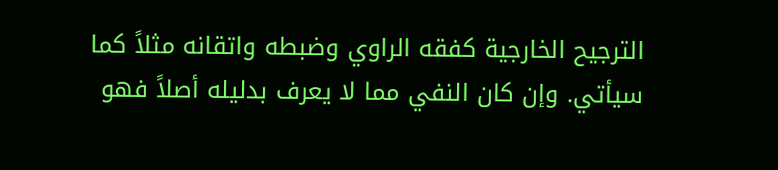الترجيح الخارجية كفقه الراوي وضبطه واتقانه مثلاً كما سيأتي. وإن كان النفي مما لا يعرف بدليله أصلاً فهو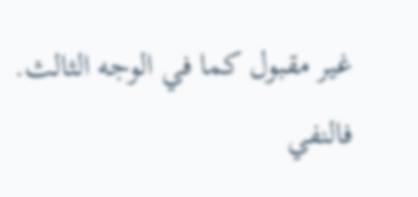غير مقبول كما في الوجه الثالث.
فالنفي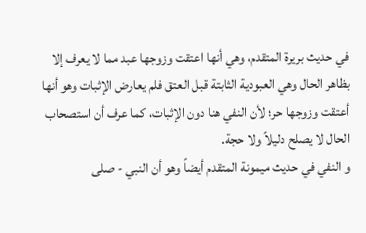في حديث بريرة المتقدم، وهي أنها اعتقت وزوجها عبد مما لا يعرف إلا بظاهر الحال وهي العبودية الثابتة قبل العتق فلم يعارض الإثبات وهو أنها أعتقت وزوجها حر؛ لأن النفي هنا دون الإثبات، كما عرف أن استصحاب الحال لا يصلح دليلاً ولا حجة.
و النفي في حديث ميمونة المتقدم أيضاً وهو أن النبي - صلى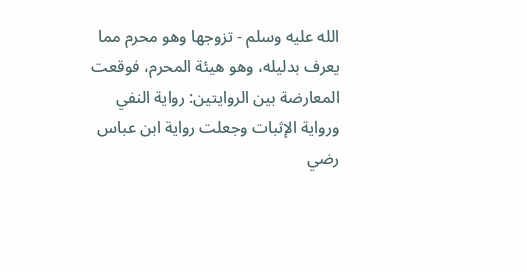الله عليه وسلم - تزوجها وهو محرم مما يعرف بدليله، وهو هيئة المحرم، فوقعت المعارضة بين الروايتين: رواية النفي ورواية الإثبات وجعلت رواية ابن عباس رضي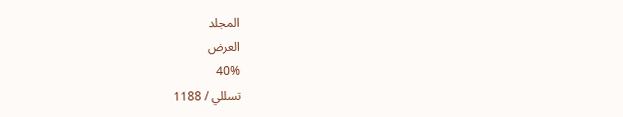المجلد
العرض
40%
تسللي / 1188